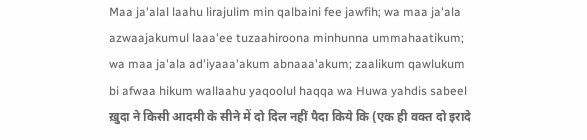Maa ja'alal laahu lirajulim min qalbaini fee jawfih; wa maa ja'ala azwaajakumul laaa'ee tuzaahiroona minhunna ummahaatikum; wa maa ja'ala ad'iyaaa'akum abnaaa'akum; zaalikum qawlukum bi afwaa hikum wallaahu yaqoolul haqqa wa Huwa yahdis sabeel
ख़ुदा ने किसी आदमी के सीने में दो दिल नहीं पैदा किये कि (एक ही वक्त दो इरादे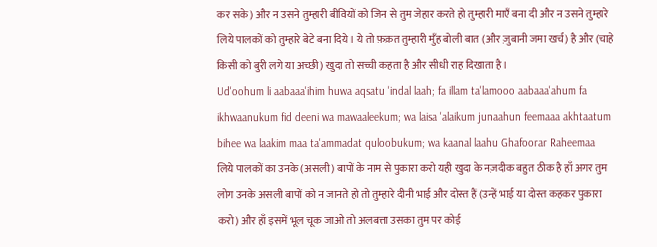कर सके) और न उसने तुम्हारी बीवियों को जिन से तुम जेहार करते हो तुम्हारी माएँ बना दी और न उसने तुम्हारे लिये पालकों को तुम्हारे बेटे बना दिये। ये तो फ़क़त तुम्हारी मुँह बोली बात (और ज़ुबानी जमा खर्च) है और (चाहे किसी को बुरी लगे या अच्छी) खुदा तो सच्ची कहता है और सीधी राह दिखाता है।
Ud'oohum li aabaaa'ihim huwa aqsatu 'indal laah; fa illam ta'lamooo aabaaa'ahum fa ikhwaanukum fid deeni wa mawaaleekum; wa laisa 'alaikum junaahun feemaaa akhtaatum bihee wa laakim maa ta'ammadat quloobukum; wa kaanal laahu Ghafoorar Raheemaa
लिये पालकों का उनके (असली) बापों के नाम से पुकारा करो यही खुदा के नज़दीक बहुत ठीक है हाँ अगर तुम लोग उनके असली बापों को न जानते हो तो तुम्हारे दीनी भाई और दोस्त हैं (उन्हें भाई या दोस्त कहकर पुकारा करो) और हाँ इसमें भूल चूक जाओ तो अलबत्ता उसका तुम पर कोई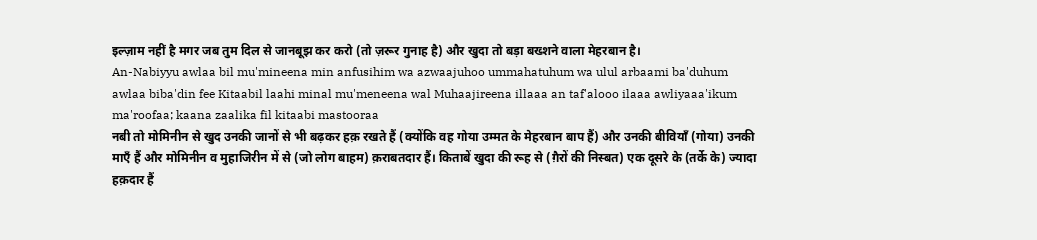इल्ज़ाम नहीं है मगर जब तुम दिल से जानबूझ कर करो (तो ज़रूर गुनाह है) और खुदा तो बड़ा बख्शने वाला मेहरबान है।
An-Nabiyyu awlaa bil mu'mineena min anfusihim wa azwaajuhoo ummahatuhum wa ulul arbaami ba'duhum awlaa biba'din fee Kitaabil laahi minal mu'meneena wal Muhaajireena illaaa an taf'alooo ilaaa awliyaaa'ikum ma'roofaa; kaana zaalika fil kitaabi mastooraa
नबी तो मोमिनीन से खुद उनकी जानों से भी बढ़कर हक़ रखते हैं (क्योंकि वह गोया उम्मत के मेहरबान बाप हैं) और उनकी बीवियाँ (गोया) उनकी माएँ हैं और मोमिनीन व मुहाजिरीन में से (जो लोग बाहम) क़राबतदार हैं। किताबें खुदा की रूह से (ग़ैरों की निस्बत) एक दूसरे के (तर्के के) ज्यादा हक़दार हैं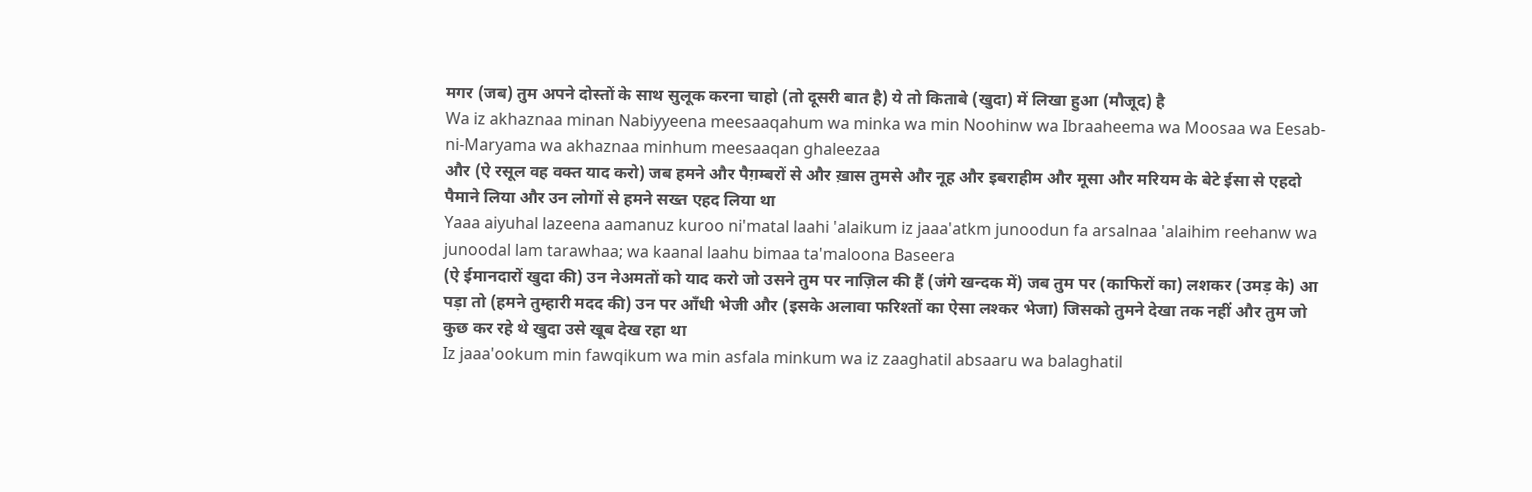मगर (जब) तुम अपने दोस्तों के साथ सुलूक करना चाहो (तो दूसरी बात है) ये तो किताबे (खुदा) में लिखा हुआ (मौजूद) है
Wa iz akhaznaa minan Nabiyyeena meesaaqahum wa minka wa min Noohinw wa Ibraaheema wa Moosaa wa Eesab-ni-Maryama wa akhaznaa minhum meesaaqan ghaleezaa
और (ऐ रसूल वह वक्त याद करो) जब हमने और पैग़म्बरों से और ख़ास तुमसे और नूह और इबराहीम और मूसा और मरियम के बेटे ईसा से एहदो पैमाने लिया और उन लोगों से हमने सख्त एहद लिया था
Yaaa aiyuhal lazeena aamanuz kuroo ni'matal laahi 'alaikum iz jaaa'atkm junoodun fa arsalnaa 'alaihim reehanw wa junoodal lam tarawhaa; wa kaanal laahu bimaa ta'maloona Baseera
(ऐ ईमानदारों खुदा की) उन नेअमतों को याद करो जो उसने तुम पर नाज़िल की हैं (जंगे खन्दक में) जब तुम पर (काफिरों का) लशकर (उमड़ के) आ पड़ा तो (हमने तुम्हारी मदद की) उन पर ऑंधी भेजी और (इसके अलावा फरिश्तों का ऐसा लश्कर भेजा) जिसको तुमने देखा तक नहीं और तुम जो कुछ कर रहे थे खुदा उसे खूब देख रहा था
Iz jaaa'ookum min fawqikum wa min asfala minkum wa iz zaaghatil absaaru wa balaghatil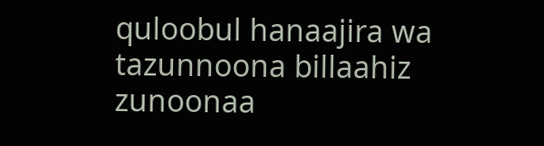quloobul hanaajira wa tazunnoona billaahiz zunoonaa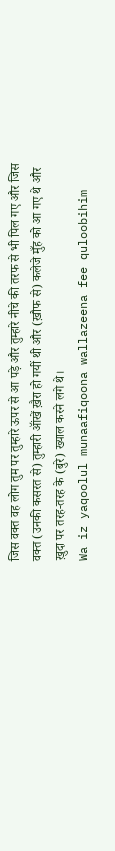जिस वक्त वह लोग तुम पर तुम्हारे ऊपर से आ पड़े और तुम्हारे नीचे की तरफ से भी पिल गए और जिस वक्त (उनकी कसरत से) तुम्हारी ऑंखें ख़ैरा हो गयीं थी और (ख़ौफ से) कलेजे मुँह को आ गए थे और ख़ुदा पर तरह-तरह के (बुरे) ख्याल करने लगे थे।
Wa iz yaqoolul munaafiqoona wallazeena fee quloobihim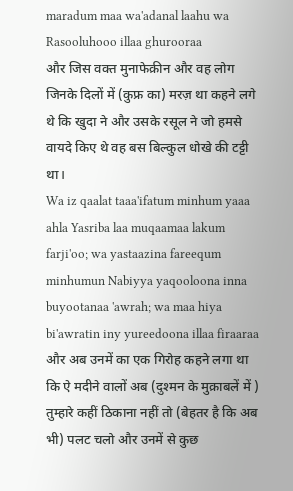maradum maa wa'adanal laahu wa Rasooluhooo illaa ghurooraa
और जिस वक्त मुनाफेक़ीन और वह लोग जिनके दिलों में (कुफ्र का) मरज़ था कहने लगे थे कि खुदा ने और उसके रसूल ने जो हमसे वायदे किए थे वह बस बिल्कुल धोखे की टट्टी था।
Wa iz qaalat taaa'ifatum minhum yaaa ahla Yasriba laa muqaamaa lakum farji'oo; wa yastaazina fareequm minhumun Nabiyya yaqooloona inna buyootanaa 'awrah; wa maa hiya bi'awratin iny yureedoona illaa firaaraa
और अब उनमें का एक गिरोह कहने लगा था कि ऐ मदीने वालों अब (दुश्मन के मुक़ाबलें में ) तुम्हारे कहीं ठिकाना नहीं तो (बेहतर है कि अब भी) पलट चलो और उनमें से कुछ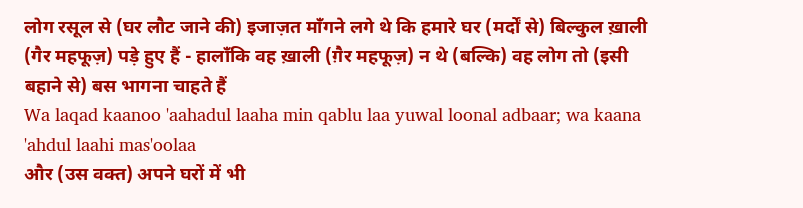लोग रसूल से (घर लौट जाने की) इजाज़त माँगने लगे थे कि हमारे घर (मर्दों से) बिल्कुल ख़ाली (गैर महफूज़) पड़े हुए हैं - हालाँकि वह ख़ाली (ग़ैर महफूज़) न थे (बल्कि) वह लोग तो (इसी बहाने से) बस भागना चाहते हैं
Wa laqad kaanoo 'aahadul laaha min qablu laa yuwal loonal adbaar; wa kaana 'ahdul laahi mas'oolaa
और (उस वक्त) अपने घरों में भी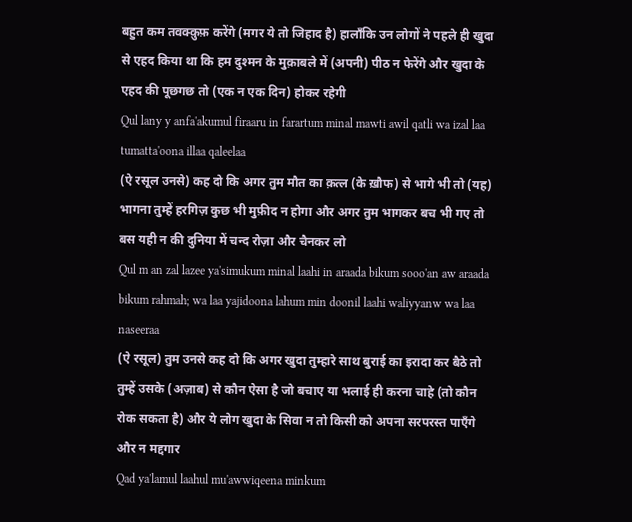बहुत कम तवक्क़ुफ़ करेंगे (मगर ये तो जिहाद है) हालाँकि उन लोगों ने पहले ही खुदा से एहद किया था कि हम दुश्मन के मुक़ाबले में (अपनी) पीठ न फेरेंगे और खुदा के एहद की पूछगछ तो (एक न एक दिन) होकर रहेगी
Qul lany y anfa'akumul firaaru in farartum minal mawti awil qatli wa izal laa tumatta'oona illaa qaleelaa
(ऐ रसूल उनसे) कह दो कि अगर तुम मौत का क़त्ल (के ख़ौफ) से भागे भी तो (यह) भागना तुम्हें हरगिज़ कुछ भी मुफ़ीद न होगा और अगर तुम भागकर बच भी गए तो बस यही न की दुनिया में चन्द रोज़ा और चैनकर लो
Qul m an zal lazee ya'simukum minal laahi in araada bikum sooo'an aw araada bikum rahmah; wa laa yajidoona lahum min doonil laahi waliyyanw wa laa naseeraa
(ऐ रसूल) तुम उनसे कह दो कि अगर खुदा तुम्हारे साथ बुराई का इरादा कर बैठे तो तुम्हें उसके (अज़ाब) से कौन ऐसा है जो बचाए या भलाई ही करना चाहे (तो कौन रोक सकता है) और ये लोग खुदा के सिवा न तो किसी को अपना सरपरस्त पाएँगे और न मद्दगार
Qad ya'lamul laahul mu'awwiqeena minkum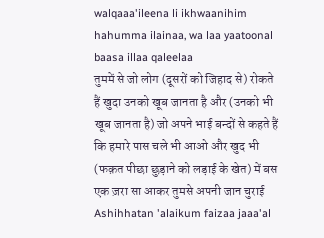walqaaa'ileena li ikhwaanihim hahumma ilainaa, wa laa yaatoonal baasa illaa qaleelaa
तुममें से जो लोग (दूसरों को जिहाद से) रोकते हैं खुदा उनको खूब जानता है और (उनको भी खूब जानता है) जो अपने भाई बन्दों से कहते हैं कि हमारे पास चले भी आओ और खुद भी (फक़त पीछा छुड़ाने को लड़ाई के खेत) में बस एक ज़रा सा आकर तुमसे अपनी जान चुराई
Ashihhatan 'alaikum faizaa jaaa'al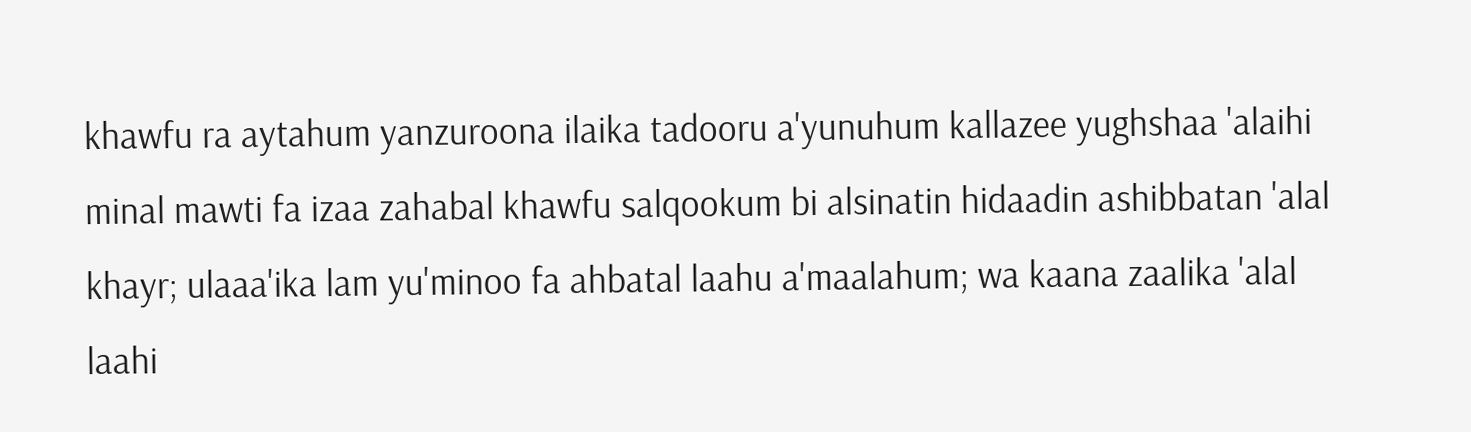khawfu ra aytahum yanzuroona ilaika tadooru a'yunuhum kallazee yughshaa 'alaihi minal mawti fa izaa zahabal khawfu salqookum bi alsinatin hidaadin ashibbatan 'alal khayr; ulaaa'ika lam yu'minoo fa ahbatal laahu a'maalahum; wa kaana zaalika 'alal laahi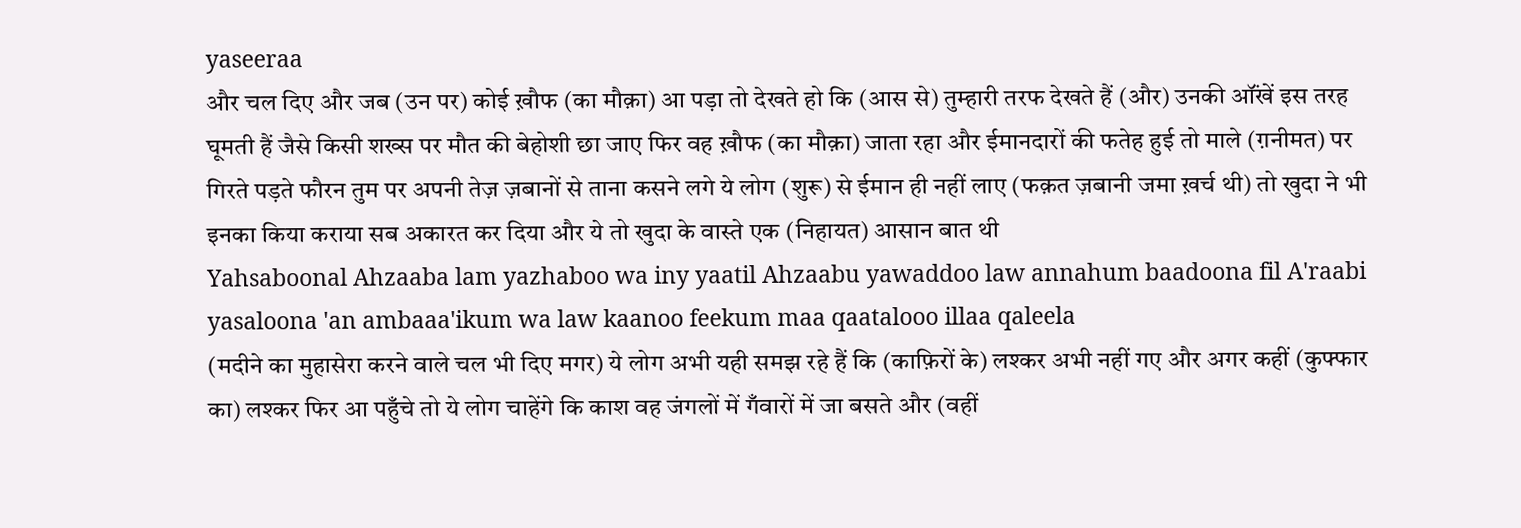yaseeraa
और चल दिए और जब (उन पर) कोई ख़ौफ (का मौक़ा) आ पड़ा तो देखते हो कि (आस से) तुम्हारी तरफ देखते हैं (और) उनकी ऑंखें इस तरह घूमती हैं जैसे किसी शख्स पर मौत की बेहोशी छा जाए फिर वह ख़ौफ (का मौक़ा) जाता रहा और ईमानदारों की फतेह हुई तो माले (ग़नीमत) पर गिरते पड़ते फौरन तुम पर अपनी तेज़ ज़बानों से ताना कसने लगे ये लोग (शुरू) से ईमान ही नहीं लाए (फक़त ज़बानी जमा ख़र्च थी) तो खुदा ने भी इनका किया कराया सब अकारत कर दिया और ये तो खुदा के वास्ते एक (निहायत) आसान बात थी
Yahsaboonal Ahzaaba lam yazhaboo wa iny yaatil Ahzaabu yawaddoo law annahum baadoona fil A'raabi yasaloona 'an ambaaa'ikum wa law kaanoo feekum maa qaatalooo illaa qaleela
(मदीने का मुहासेरा करने वाले चल भी दिए मगर) ये लोग अभी यही समझ रहे हैं कि (काफ़िरों के) लश्कर अभी नहीं गए और अगर कहीं (कुफ्फार का) लश्कर फिर आ पहुँचे तो ये लोग चाहेंगे कि काश वह जंगलों में गँवारों में जा बसते और (वहीं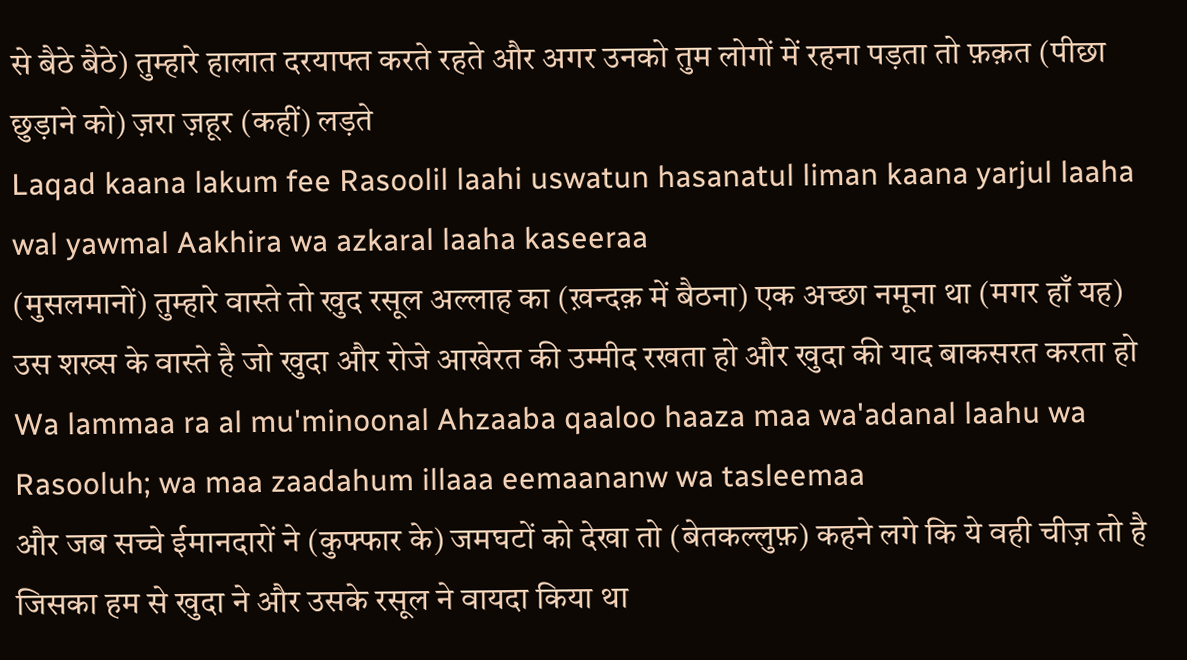से बैठे बैठे) तुम्हारे हालात दरयाफ्त करते रहते और अगर उनको तुम लोगों में रहना पड़ता तो फ़क़त (पीछा छुड़ाने को) ज़रा ज़हूर (कहीं) लड़ते
Laqad kaana lakum fee Rasoolil laahi uswatun hasanatul liman kaana yarjul laaha wal yawmal Aakhira wa azkaral laaha kaseeraa
(मुसलमानों) तुम्हारे वास्ते तो खुद रसूल अल्लाह का (ख़न्दक़ में बैठना) एक अच्छा नमूना था (मगर हाँ यह) उस शख्स के वास्ते है जो खुदा और रोजे आखेरत की उम्मीद रखता हो और खुदा की याद बाकसरत करता हो
Wa lammaa ra al mu'minoonal Ahzaaba qaaloo haaza maa wa'adanal laahu wa Rasooluh; wa maa zaadahum illaaa eemaananw wa tasleemaa
और जब सच्चे ईमानदारों ने (कुफ्फार के) जमघटों को देखा तो (बेतकल्लुफ़) कहने लगे कि ये वही चीज़ तो है जिसका हम से खुदा ने और उसके रसूल ने वायदा किया था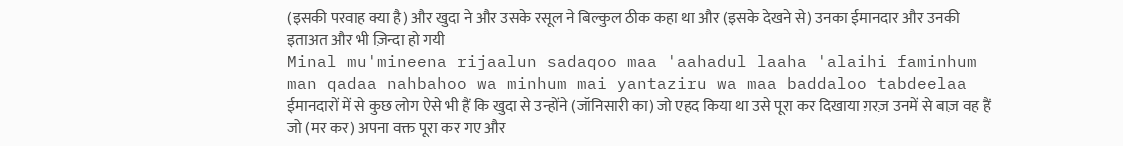(इसकी परवाह क्या है) और खुदा ने और उसके रसूल ने बिल्कुल ठीक कहा था और (इसके देखने से) उनका ईमानदार और उनकी इताअत और भी ज़िन्दा हो गयी
Minal mu'mineena rijaalun sadaqoo maa 'aahadul laaha 'alaihi faminhum man qadaa nahbahoo wa minhum mai yantaziru wa maa baddaloo tabdeelaa
ईमानदारों में से कुछ लोग ऐसे भी हैं कि खुदा से उन्होंने (जॉनिसारी का) जो एहद किया था उसे पूरा कर दिखाया ग़रज़ उनमें से बाज़ वह हैं जो (मर कर) अपना वक्त पूरा कर गए और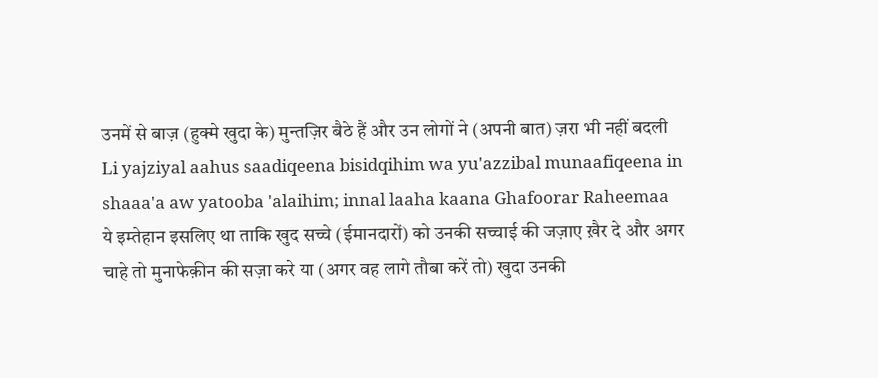उनमें से बाज़ (हुक्मे खुदा के) मुन्तज़िर बैठे हैं और उन लोगों ने (अपनी बात) ज़रा भी नहीं बदली
Li yajziyal aahus saadiqeena bisidqihim wa yu'azzibal munaafiqeena in shaaa'a aw yatooba 'alaihim; innal laaha kaana Ghafoorar Raheemaa
ये इम्तेहान इसलिए था ताकि खुद सच्चे (ईमानदारों) को उनकी सच्चाई की जज़ाए ख़ैर दे और अगर चाहे तो मुनाफेक़ीन की सज़ा करे या (अगर वह लागे तौबा करें तो) खुदा उनकी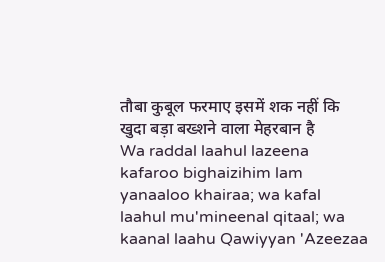तौबा कुबूल फरमाए इसमें शक नहीं कि खुदा बड़ा बख्शने वाला मेहरबान है
Wa raddal laahul lazeena kafaroo bighaizihim lam yanaaloo khairaa; wa kafal laahul mu'mineenal qitaal; wa kaanal laahu Qawiyyan 'Azeezaa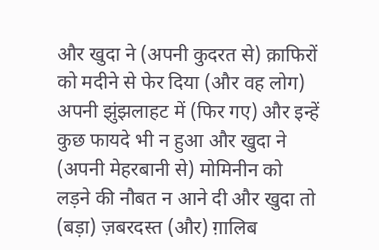और खुदा ने (अपनी कुदरत से) क़ाफिरों को मदीने से फेर दिया (और वह लोग) अपनी झुंझलाहट में (फिर गए) और इन्हें कुछ फायदे भी न हुआ और खुदा ने (अपनी मेहरबानी से) मोमिनीन को लड़ने की नौबत न आने दी और खुदा तो (बड़ा) ज़बरदस्त (और) ग़ालिब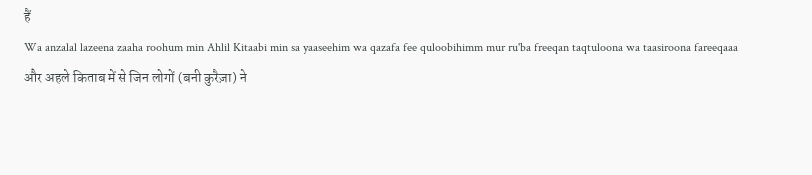हैं
Wa anzalal lazeena zaaha roohum min Ahlil Kitaabi min sa yaaseehim wa qazafa fee quloobihimm mur ru'ba freeqan taqtuloona wa taasiroona fareeqaaa
और अहले किताब में से जिन लोगों (बनी कुरैज़ा) ने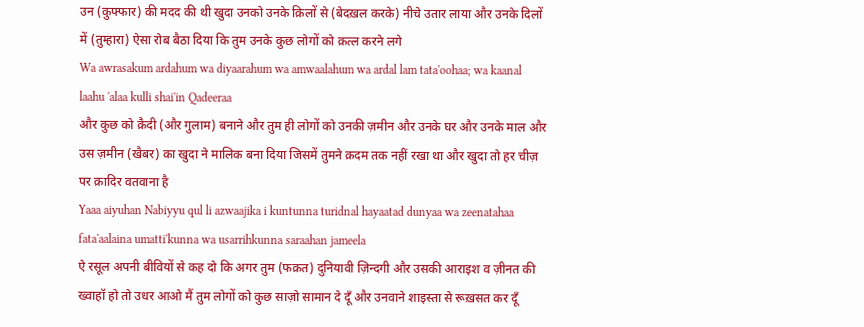उन (कुफ्फार) की मदद की थी खुदा उनको उनके क़िलों से (बेदख़ल करके) नीचे उतार लाया और उनके दिलों में (तुम्हारा) ऐसा रोब बैठा दिया कि तुम उनके कुछ लोगों को क़त्ल करने लगे
Wa awrasakum ardahum wa diyaarahum wa amwaalahum wa ardal lam tata'oohaa; wa kaanal laahu 'alaa kulli shai'in Qadeeraa
और कुछ को क़ैदी (और गुलाम) बनाने और तुम ही लोगों को उनकी ज़मीन और उनके घर और उनके माल और उस ज़मीन (खैबर) का खुदा ने मालिक बना दिया जिसमें तुमने क़दम तक नहीं रखा था और खुदा तो हर चीज़ पर क़ादिर वतवाना है
Yaaa aiyuhan Nabiyyu qul li azwaajika i kuntunna turidnal hayaatad dunyaa wa zeenatahaa fata'aalaina umatti'kunna wa usarrihkunna saraahan jameela
ऐ रसूल अपनी बीवियों से कह दो कि अगर तुम (फक़त) दुनियावी ज़िन्दगी और उसकी आराइश व ज़ीनत की ख्वाहॉ हो तो उधर आओ मैं तुम लोगों को कुछ साज़ो सामान दे दूँ और उनवाने शाइस्ता से रूख़सत कर दूँ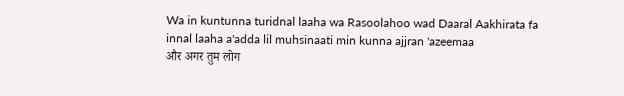Wa in kuntunna turidnal laaha wa Rasoolahoo wad Daaral Aakhirata fa innal laaha a'adda lil muhsinaati min kunna ajjran 'azeemaa
और अगर तुम लोग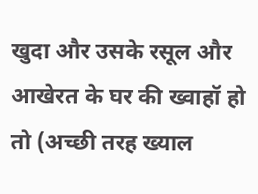खुदा और उसके रसूल और आखेरत के घर की ख्वाहॉ हो तो (अच्छी तरह ख्याल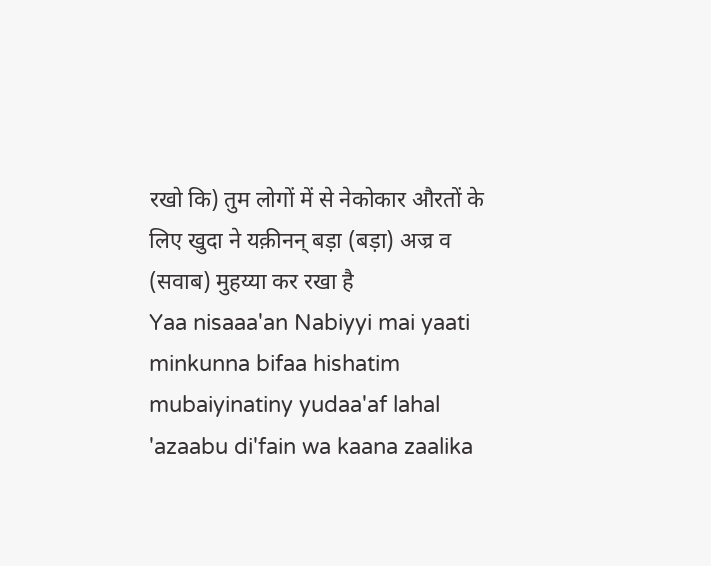रखो कि) तुम लोगों में से नेकोकार औरतों के लिए खुदा ने यक़ीनन् बड़ा (बड़ा) अज्र व (सवाब) मुहय्या कर रखा है
Yaa nisaaa'an Nabiyyi mai yaati minkunna bifaa hishatim mubaiyinatiny yudaa'af lahal 'azaabu di'fain wa kaana zaalika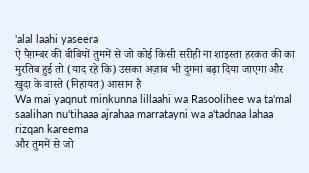'alal laahi yaseera
ऐ पैग़म्बर की बीबियों तुममें से जो कोई किसी सरीही ना शाइस्ता हरकत की का मुरतिब हुई तो (याद रहे कि) उसका अज़ाब भी दुगना बढ़ा दिया जाएगा और खुदा के वास्ते (निहायत) आसान है
Wa mai yaqnut minkunna lillaahi wa Rasoolihee wa ta'mal saalihan nu'tihaaa ajrahaa marratayni wa a'tadnaa lahaa rizqan kareema
और तुममें से जो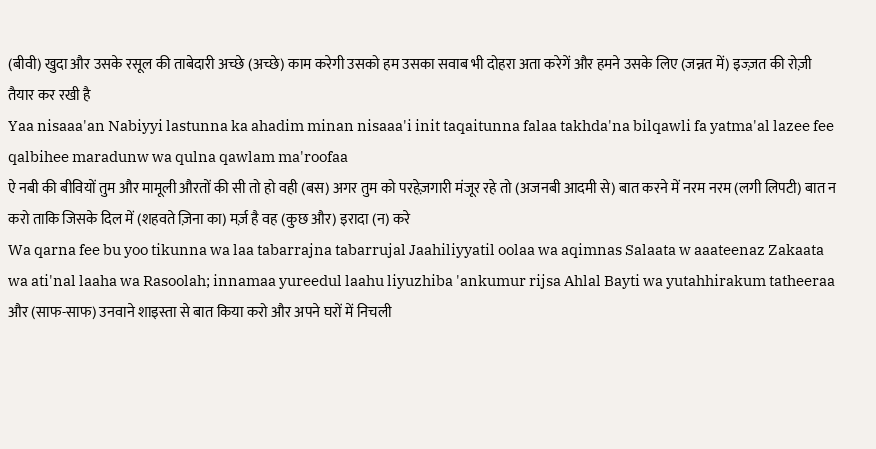(बीवी) खुदा और उसके रसूल की ताबेदारी अच्छे (अच्छे) काम करेगी उसको हम उसका सवाब भी दोहरा अता करेगें और हमने उसके लिए (जन्नत में) इज्ज़त की रोज़ी तैयार कर रखी है
Yaa nisaaa'an Nabiyyi lastunna ka ahadim minan nisaaa'i init taqaitunna falaa takhda'na bilqawli fa yatma'al lazee fee qalbihee maradunw wa qulna qawlam ma'roofaa
ऐ नबी की बीवियों तुम और मामूली औरतों की सी तो हो वही (बस) अगर तुम को परहेज़गारी मंजूर रहे तो (अजनबी आदमी से) बात करने में नरम नरम (लगी लिपटी) बात न करो ताकि जिसके दिल में (शहवते ज़िना का) मर्ज़ है वह (कुछ और) इरादा (न) करे
Wa qarna fee bu yoo tikunna wa laa tabarrajna tabarrujal Jaahiliyyatil oolaa wa aqimnas Salaata w aaateenaz Zakaata wa ati'nal laaha wa Rasoolah; innamaa yureedul laahu liyuzhiba 'ankumur rijsa Ahlal Bayti wa yutahhirakum tatheeraa
और (साफ-साफ) उनवाने शाइस्ता से बात किया करो और अपने घरों में निचली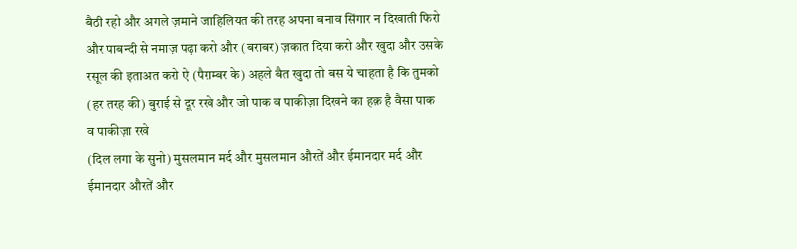बैठी रहो और अगले ज़माने जाहिलियत की तरह अपना बनाव सिंगार न दिखाती फिरो और पाबन्दी से नमाज़ पढ़ा करो और (बराबर) ज़कात दिया करो और खुदा और उसके रसूल की इताअत करो ऐ (पैग़म्बर के) अहले बैत खुदा तो बस ये चाहता है कि तुमको (हर तरह की) बुराई से दूर रखे और जो पाक व पाकीज़ा दिखने का हक़ है वैसा पाक व पाकीज़ा रखे
(दिल लगा के सुनो) मुसलमान मर्द और मुसलमान औरतें और ईमानदार मर्द और ईमानदार औरतें और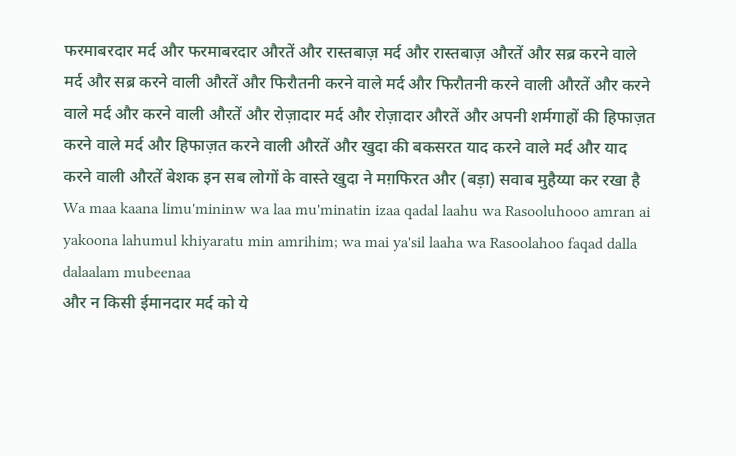फरमाबरदार मर्द और फरमाबरदार औरतें और रास्तबाज़ मर्द और रास्तबाज़ औरतें और सब्र करने वाले मर्द और सब्र करने वाली औरतें और फिरौतनी करने वाले मर्द और फिरौतनी करने वाली औरतें और करने वाले मर्द और करने वाली औरतें और रोज़ादार मर्द और रोज़ादार औरतें और अपनी शर्मगाहों की हिफाज़त करने वाले मर्द और हिफाज़त करने वाली औरतें और खुदा की बकसरत याद करने वाले मर्द और याद करने वाली औरतें बेशक इन सब लोगों के वास्ते खुदा ने मग़फिरत और (बड़ा) सवाब मुहैय्या कर रखा है
Wa maa kaana limu'mininw wa laa mu'minatin izaa qadal laahu wa Rasooluhooo amran ai yakoona lahumul khiyaratu min amrihim; wa mai ya'sil laaha wa Rasoolahoo faqad dalla dalaalam mubeenaa
और न किसी ईमानदार मर्द को ये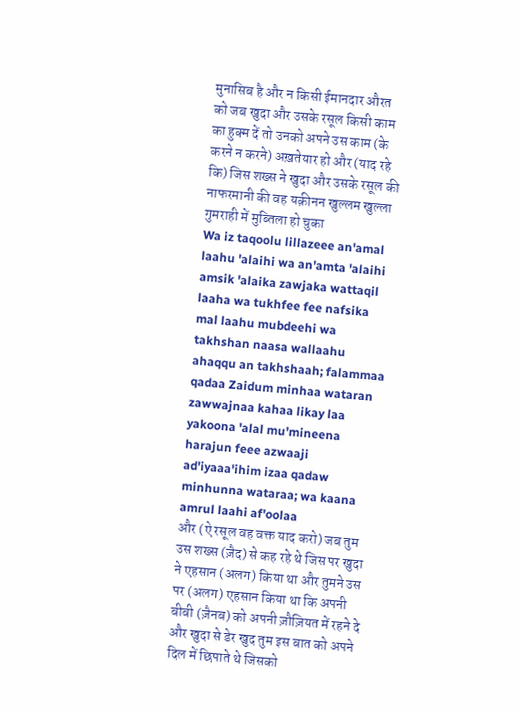मुनासिब है और न किसी ईमानदार औरत को जब खुदा और उसके रसूल किसी काम का हुक्म दें तो उनको अपने उस काम (के करने न करने) अख़तेयार हो और (याद रहे कि) जिस शख्स ने खुदा और उसके रसूल की नाफरमानी की वह यक़ीनन खुल्लम खुल्ला गुमराही में मुब्तिला हो चुका
Wa iz taqoolu lillazeee an'amal laahu 'alaihi wa an'amta 'alaihi amsik 'alaika zawjaka wattaqil laaha wa tukhfee fee nafsika mal laahu mubdeehi wa takhshan naasa wallaahu ahaqqu an takhshaah; falammaa qadaa Zaidum minhaa wataran zawwajnaa kahaa likay laa yakoona 'alal mu'mineena harajun feee azwaaji ad'iyaaa'ihim izaa qadaw minhunna wataraa; wa kaana amrul laahi af'oolaa
और (ऐ रसूल वह वक्त याद करो) जब तुम उस शख्स (ज़ैद) से कह रहे थे जिस पर खुदा ने एहसान (अलग) किया था और तुमने उस पर (अलग) एहसान किया था कि अपनी बीबी (ज़ैनब) को अपनी ज़ौज़ियत में रहने दे और खुदा से डेर खुद तुम इस बात को अपने दिल में छिपाते थे जिसको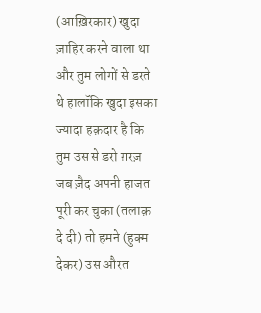(आख़िरकार) खुदा ज़ाहिर करने वाला था और तुम लोगों से डरते थे हालॉकि खुदा इसका ज्यादा हक़दार है कि तुम उस से डरो ग़रज़ जब ज़ैद अपनी हाजत पूरी कर चुका (तलाक़ दे दी) तो हमने (हुक्म देकर) उस औरत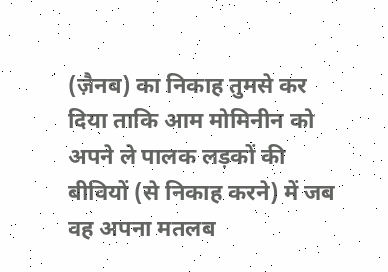(ज़ैनब) का निकाह तुमसे कर दिया ताकि आम मोमिनीन को अपने ले पालक लड़कों की बीवियों (से निकाह करने) में जब वह अपना मतलब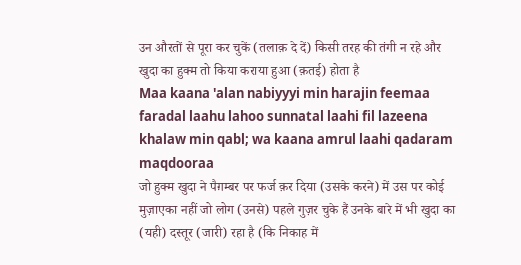उन औरतों से पूरा कर चुकें (तलाक़ दे दें) किसी तरह की तंगी न रहे और खुदा का हुक्म तो किया कराया हुआ (क़तई) होता है
Maa kaana 'alan nabiyyyi min harajin feemaa faradal laahu lahoo sunnatal laahi fil lazeena khalaw min qabl; wa kaana amrul laahi qadaram maqdooraa
जो हुक्म खुदा ने पैग़म्बर पर फर्ज क़र दिया (उसके करने) में उस पर कोई मुज़ाएका नहीं जो लोग (उनसे) पहले गुज़र चुके हैं उनके बारे में भी खुदा का (यही) दस्तूर (जारी) रहा है (कि निकाह में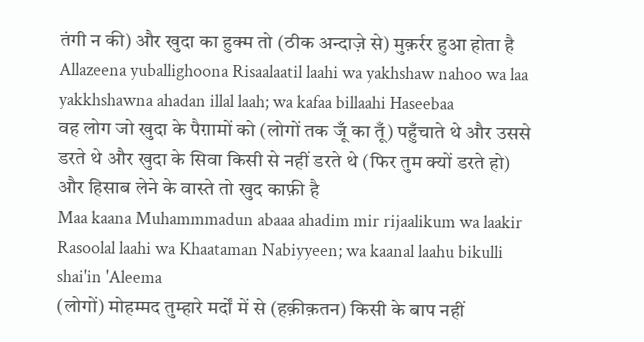तंगी न की) और खुदा का हुक्म तो (ठीक अन्दाज़े से) मुक़र्रर हुआ होता है
Allazeena yuballighoona Risaalaatil laahi wa yakhshaw nahoo wa laa yakkhshawna ahadan illal laah; wa kafaa billaahi Haseebaa
वह लोग जो खुदा के पैग़ामों को (लोगों तक जूँ का तूँ) पहुँचाते थे और उससे डरते थे और खुदा के सिवा किसी से नहीं डरते थे (फिर तुम क्यों डरते हो) और हिसाब लेने के वास्ते तो खुद काफ़ी है
Maa kaana Muhammmadun abaaa ahadim mir rijaalikum wa laakir Rasoolal laahi wa Khaataman Nabiyyeen; wa kaanal laahu bikulli shai'in 'Aleema
(लोगों) मोहम्मद तुम्हारे मर्दों में से (हक़ीक़तन) किसी के बाप नहीं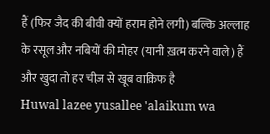हैं (फिर जैद की बीवी क्यों हराम होने लगी) बल्कि अल्लाह के रसूल और नबियों की मोहर (यानी ख़त्म करने वाले) हैं और खुदा तो हर चीज़ से खूब वाक़िफ है
Huwal lazee yusallee 'alaikum wa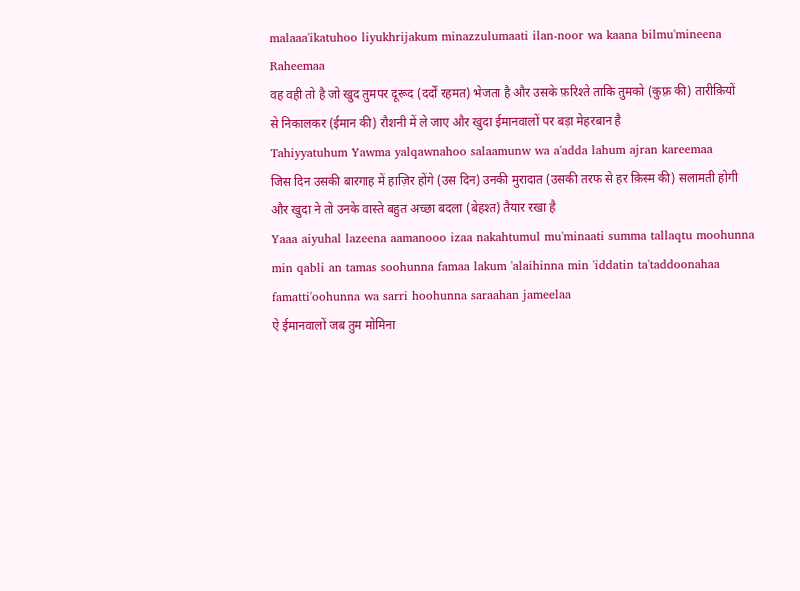malaaa'ikatuhoo liyukhrijakum minazzulumaati ilan-noor wa kaana bilmu'mineena Raheemaa
वह वही तो है जो खुद तुमपर दूरूद (दर्दों रहमत) भेजता है और उसके फ़रिश्ते ताकि तुमको (कुफ़्र की) तारीक़ियों से निकालकर (ईमान की) रौशनी में ले जाए और खुदा ईमानवालों पर बड़ा मेहरबान है
Tahiyyatuhum Yawma yalqawnahoo salaamunw wa a'adda lahum ajran kareemaa
जिस दिन उसकी बारगाह में हाज़िर होंगे (उस दिन) उनकी मुरादात (उसकी तरफ से हर क़िस्म की) सलामती होगी और खुदा ने तो उनके वास्ते बहुत अच्छा बदला (बेहश्त) तैयार रखा है
Yaaa aiyuhal lazeena aamanooo izaa nakahtumul mu'minaati summa tallaqtu moohunna min qabli an tamas soohunna famaa lakum 'alaihinna min 'iddatin ta'taddoonahaa famatti'oohunna wa sarri hoohunna saraahan jameelaa
ऐ ईमानवालों जब तुम मोमिना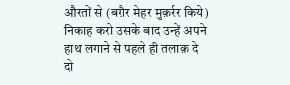औरतों से (बग़ैर मेहर मुक़र्रर किये) निकाह करो उसके बाद उन्हें अपने हाथ लगाने से पहले ही तलाक़ दे दो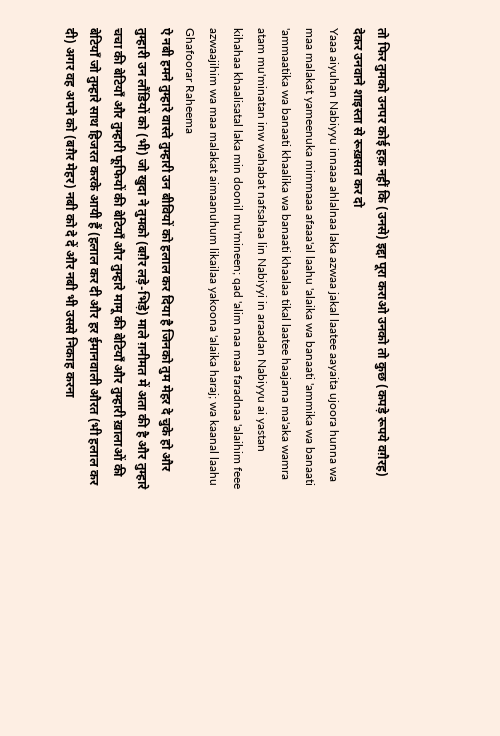तो फिर तुमको उनपर कोई हक़ नहीं कि (उनसे) इद्दा पूरा कराओ उनको तो कुछ (कपड़े रूपये वग़ैरह) देकर उनवाने शाइस्ता से रूख़सत कर दो
Yaaa aiyuhan Nabiyyu innaaa ahlalnaa laka azwaa jakal laatee aayaita ujoora hunna wa maa malakat yameenuka mimmaaa afaaa'al laahu 'alaika wa banaati 'ammika wa banaati 'ammaatika wa banaati khaalika wa banaati khaalaa tikal laatee haajarna ma'aka wamra atam mu'minatan inw wahabat nafsahaa lin Nabiyyi in araadan Nabiyyu ai yastan kihahaa khaalisatal laka min doonil mu'mineen; qad 'alim naa maa faradnaa 'alaihim feee azwaajihim wa maa malakat aimaanuhum likailaa yakoona 'alaika haraj; wa kaanal laahu Ghafoorar Raheema
ऐ नबी हमने तुम्हारे वास्ते तुम्हारी उन बीवियों को हलाल कर दिया है जिनको तुम मेहर दे चुके हो और तुम्हारी उन लौंडियों को (भी) जो खुदा ने तुमको (बग़ैर लड़े-भिड़े) माले ग़नीमत में अता की है और तुम्हारे चचा की बेटियाँ और तुम्हारी फूफियों की बेटियाँ और तुम्हारे मामू की बेटियाँ और तुम्हारी ख़ालाओं की बेटियाँ जो तुम्हारे साथ हिजरत करके आयी हैं (हलाल कर दी और हर ईमानवाली औरत (भी हलाल कर दी) अगर वह अपने को (बग़ैर मेहर) नबी को दे दें और नबी भी उससे निकाह करना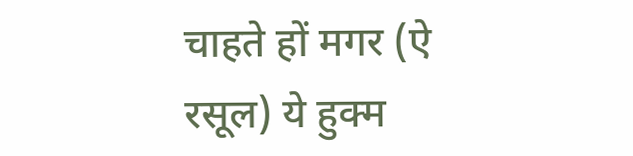चाहते हों मगर (ऐ रसूल) ये हुक्म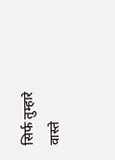सिर्फ तुम्हारे वास्ते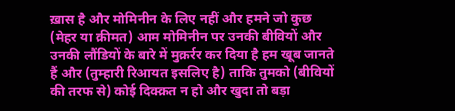ख़ास है और मोमिनीन के लिए नहीं और हमने जो कुछ (मेहर या क़ीमत) आम मोमिनीन पर उनकी बीवियों और उनकी लौंडियों के बारे में मुक़र्रर कर दिया है हम खूब जानते हैं और (तुम्हारी रिआयत इसलिए है) ताकि तुमको (बीवियों की तरफ से) कोई दिक्क़त न हो और खुदा तो बड़ा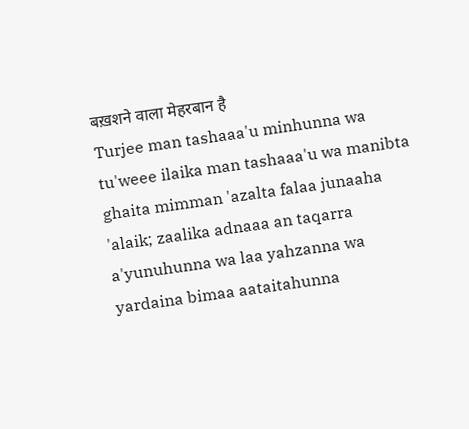बख़शने वाला मेहरबान है
Turjee man tashaaa'u minhunna wa tu'weee ilaika man tashaaa'u wa manibta ghaita mimman 'azalta falaa junaaha 'alaik; zaalika adnaaa an taqarra a'yunuhunna wa laa yahzanna wa yardaina bimaa aataitahunna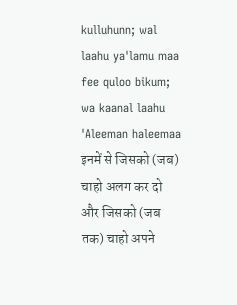kulluhunn; wal laahu ya'lamu maa fee quloo bikum; wa kaanal laahu 'Aleeman haleemaa
इनमें से जिसको (जब) चाहो अलग कर दो और जिसको (जब तक) चाहो अपने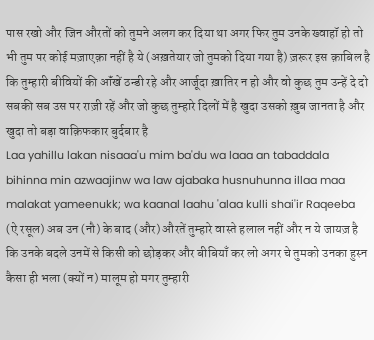पास रखो और जिन औरतों को तुमने अलग कर दिया था अगर फिर तुम उनके ख्वाहॉ हो तो भी तुम पर कोई मज़ाएक़ा नहीं है ये (अख़तेयार जो तुमको दिया गया है) ज़रूर इस क़ाबिल है कि तुम्हारी बीवियों की ऑंखें ठन्डी रहे और आर्जूदा ख़ातिर न हो और वो कुछ तुम उन्हें दे दो सबकी सब उस पर राज़ी रहें और जो कुछ तुम्हारे दिलों में है खुदा उसको ख़ुब जानता है और खुदा तो बड़ा वाक़िफकार बुर्दबार है
Laa yahillu lakan nisaaa'u mim ba'du wa laaa an tabaddala bihinna min azwaajinw wa law ajabaka husnuhunna illaa maa malakat yameenukk; wa kaanal laahu 'alaa kulli shai'ir Raqeeba
(ऐ रसूल) अब उन (नौ) के बाद (और) औरतें तुम्हारे वास्ते हलाल नहीं और न ये जायज़ है कि उनके बदले उनमें से किसी को छोड़कर और बीबियाँ कर लो अगर चे तुमको उनका हुस्न कैसा ही भला (क्यों न) मालूम हो मगर तुम्हारी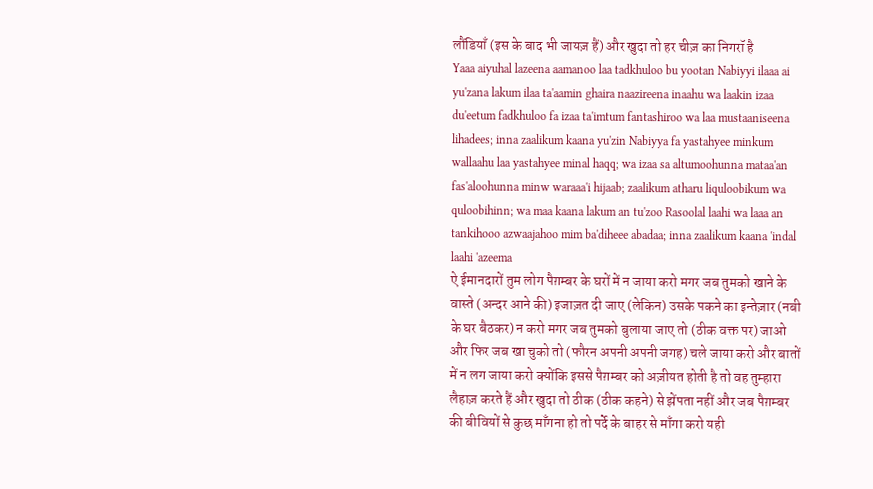लौंडियाँ (इस के बाद भी जायज़ हैं) और खुदा तो हर चीज़ का निगरॉ है
Yaaa aiyuhal lazeena aamanoo laa tadkhuloo bu yootan Nabiyyi ilaaa ai yu'zana lakum ilaa ta'aamin ghaira naazireena inaahu wa laakin izaa du'eetum fadkhuloo fa izaa ta'imtum fantashiroo wa laa mustaaniseena lihadees; inna zaalikum kaana yu'zin Nabiyya fa yastahyee minkum wallaahu laa yastahyee minal haqq; wa izaa sa altumoohunna mataa'an fas'aloohunna minw waraaa'i hijaab; zaalikum atharu liquloobikum wa quloobihinn; wa maa kaana lakum an tu'zoo Rasoolal laahi wa laaa an tankihooo azwaajahoo mim ba'diheee abadaa; inna zaalikum kaana 'indal laahi 'azeema
ऐ ईमानदारों तुम लोग पैग़म्बर के घरों में न जाया करो मगर जब तुमको खाने के वास्ते (अन्दर आने की) इजाज़त दी जाए (लेकिन) उसके पकने का इन्तेज़ार (नबी के घर बैठकर) न करो मगर जब तुमको बुलाया जाए तो (ठीक वक्त पर) जाओ और फिर जब खा चुको तो (फौरन अपनी अपनी जगह) चले जाया करो और बातों में न लग जाया करो क्योंकि इससे पैग़म्बर को अज़ीयत होती है तो वह तुम्हारा लैहाज़ करते हैं और खुदा तो ठीक (ठीक कहने) से झेंपता नहीं और जब पैग़म्बर की बीवियों से कुछ माँगना हो तो पर्दे के बाहर से माँगा करो यही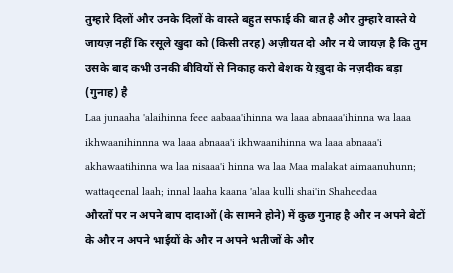तुम्हारे दिलों और उनके दिलों के वास्ते बहुत सफाई की बात है और तुम्हारे वास्ते ये जायज़ नहीं कि रसूले खुदा को (किसी तरह) अज़ीयत दो और न ये जायज़ है कि तुम उसके बाद कभी उनकी बीवियों से निकाह करो बेशक ये ख़ुदा के नज़दीक बड़ा (गुनाह) है
Laa junaaha 'alaihinna feee aabaaa'ihinna wa laaa abnaaa'ihinna wa laaa ikhwaanihinnna wa laaa abnaaa'i ikhwaanihinna wa laaa abnaaa'i akhawaatihinna wa laa nisaaa'i hinna wa laa Maa malakat aimaanuhunn; wattaqeenal laah; innal laaha kaana 'alaa kulli shai'in Shaheedaa
औरतों पर न अपने बाप दादाओं (के सामने होने) में कुछ गुनाह है और न अपने बेटों के और न अपने भाईयों के और न अपने भतीजों के और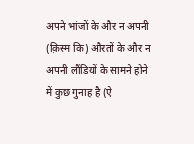अपने भांजों के और न अपनी (क़िस्म कि) औरतों के और न अपनी लौंडियों के सामने होने में कुछ गुनाह है (ऐ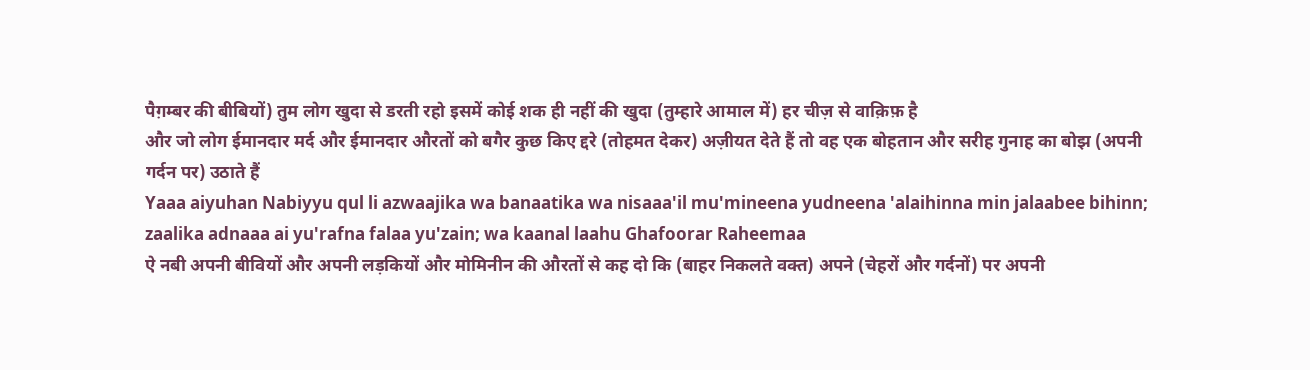पैग़म्बर की बीबियों) तुम लोग खुदा से डरती रहो इसमें कोई शक ही नहीं की खुदा (तुम्हारे आमाल में) हर चीज़ से वाक़िफ़ है
और जो लोग ईमानदार मर्द और ईमानदार औरतों को बगैर कुछ किए द्दरे (तोहमत देकर) अज़ीयत देते हैं तो वह एक बोहतान और सरीह गुनाह का बोझ (अपनी गर्दन पर) उठाते हैं
Yaaa aiyuhan Nabiyyu qul li azwaajika wa banaatika wa nisaaa'il mu'mineena yudneena 'alaihinna min jalaabee bihinn; zaalika adnaaa ai yu'rafna falaa yu'zain; wa kaanal laahu Ghafoorar Raheemaa
ऐ नबी अपनी बीवियों और अपनी लड़कियों और मोमिनीन की औरतों से कह दो कि (बाहर निकलते वक्त) अपने (चेहरों और गर्दनों) पर अपनी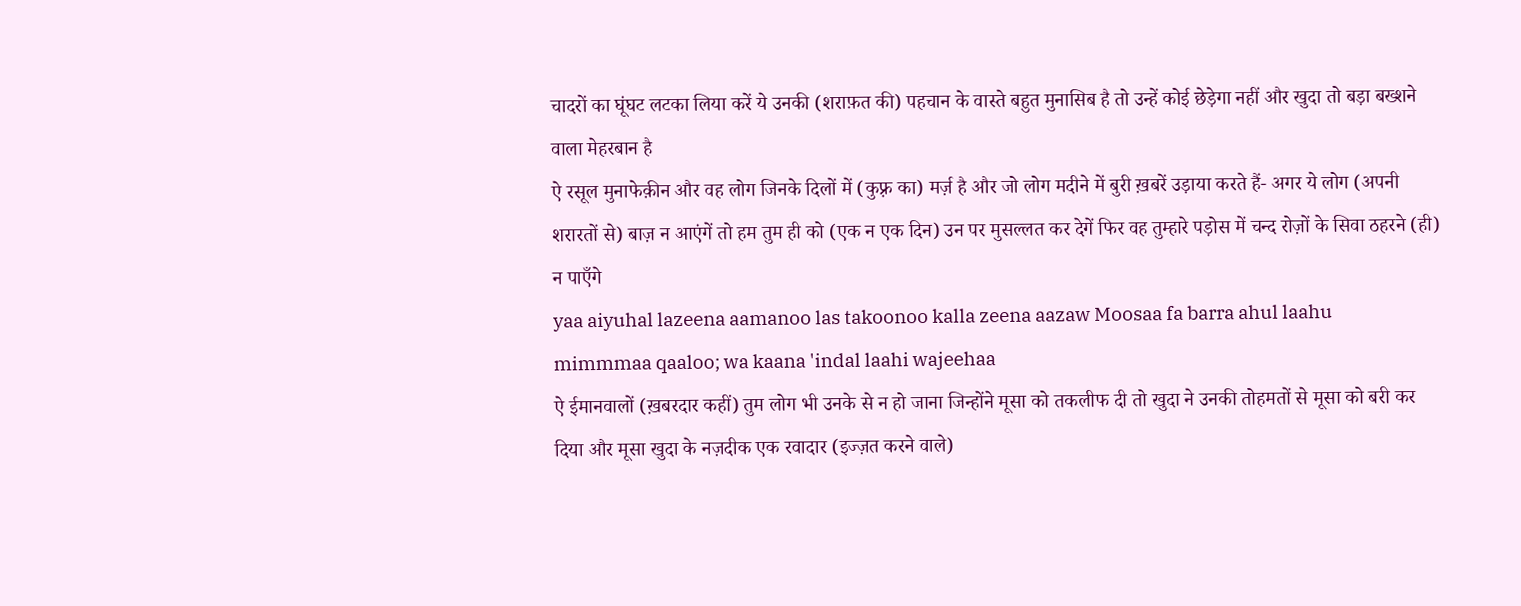चादरों का घूंघट लटका लिया करें ये उनकी (शराफ़त की) पहचान के वास्ते बहुत मुनासिब है तो उन्हें कोई छेड़ेगा नहीं और खुदा तो बड़ा बख्शने वाला मेहरबान है
ऐ रसूल मुनाफेक़ीन और वह लोग जिनके दिलों में (कुफ़्र का) मर्ज़ है और जो लोग मदीने में बुरी ख़बरें उड़ाया करते हैं- अगर ये लोग (अपनी शरारतों से) बाज़ न आएंगें तो हम तुम ही को (एक न एक दिन) उन पर मुसल्लत कर देगें फिर वह तुम्हारे पड़ोस में चन्द रोज़ों के सिवा ठहरने (ही) न पाएँगे
yaa aiyuhal lazeena aamanoo las takoonoo kalla zeena aazaw Moosaa fa barra ahul laahu mimmmaa qaaloo; wa kaana 'indal laahi wajeehaa
ऐ ईमानवालों (ख़बरदार कहीं) तुम लोग भी उनके से न हो जाना जिन्होंने मूसा को तकलीफ दी तो खुदा ने उनकी तोहमतों से मूसा को बरी कर दिया और मूसा खुदा के नज़दीक एक रवादार (इज्ज़त करने वाले)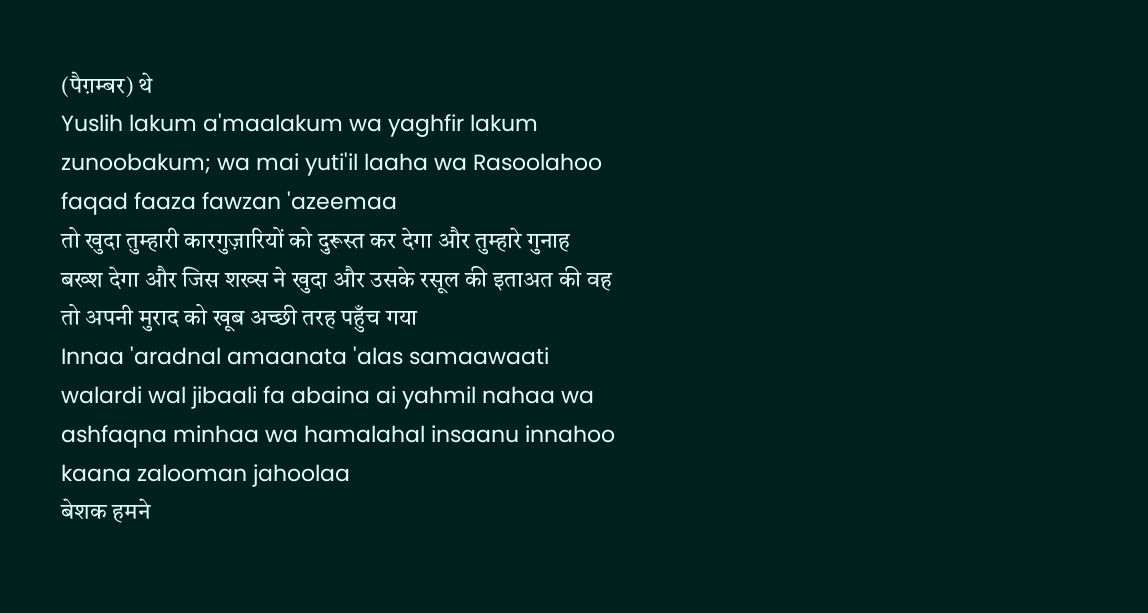(पैग़म्बर) थे
Yuslih lakum a'maalakum wa yaghfir lakum zunoobakum; wa mai yuti'il laaha wa Rasoolahoo faqad faaza fawzan 'azeemaa
तो खुदा तुम्हारी कारगुज़ारियों को दुरूस्त कर देगा और तुम्हारे गुनाह बख्श देगा और जिस शख्स ने खुदा और उसके रसूल की इताअत की वह तो अपनी मुराद को खूब अच्छी तरह पहुँच गया
Innaa 'aradnal amaanata 'alas samaawaati walardi wal jibaali fa abaina ai yahmil nahaa wa ashfaqna minhaa wa hamalahal insaanu innahoo kaana zalooman jahoolaa
बेशक हमने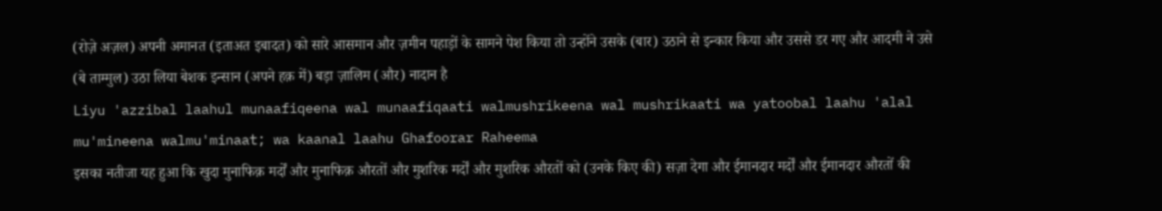(रोज़े अज़ल) अपनी अमानत (इताअत इबादत) को सारे आसमान और ज़मीन पहाड़ों के सामने पेश किया तो उन्होंने उसके (बार) उठाने से इन्कार किया और उससे डर गए और आदमी ने उसे (बे ताम्मुल) उठा लिया बेशक इन्सान (अपने हक़ में) बड़ा ज़ालिम (और) नादान है
Liyu 'azzibal laahul munaafiqeena wal munaafiqaati walmushrikeena wal mushrikaati wa yatoobal laahu 'alal mu'mineena walmu'minaat; wa kaanal laahu Ghafoorar Raheema
इसका नतीजा यह हुआ कि खुदा मुनाफिक़ मर्दों और मुनाफिक़ औरतों और मुशरिक मर्दों और मुशरिक औरतों को (उनके किए की) सज़ा देगा और ईमानदार मर्दों और ईमानदार औरतों की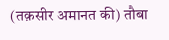(तक़सीर अमानत की) तौबा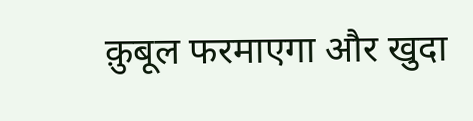क़ुबूल फरमाएगा और खुदा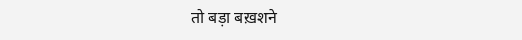तो बड़ा बख़शने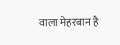वाला मेहरबान है